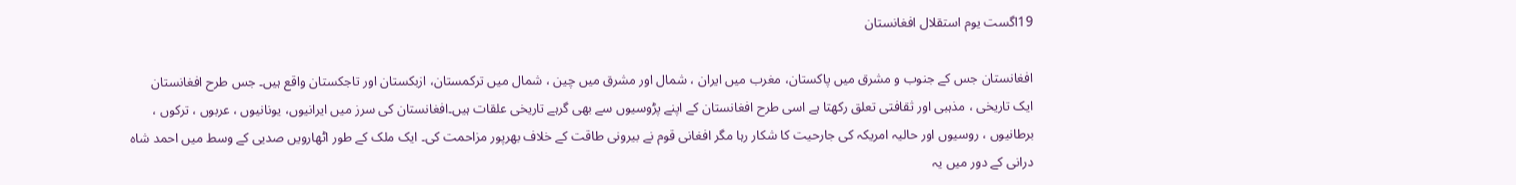19اگست یوم استقلال افغانستان

افغانستان جس کے جنوب و مشرق میں پاکستان، مغرب میں ایران ، شمال اور مشرق میں چین ، شمال میں ترکمستان، ازبکستان اور تاجکستان واقع ہیں۔ جس طرح افغانستان ایک تاریخی ، مذہبی اور ثقافتی تعلق رکھتا ہے اسی طرح افغانستان کے اپنے پڑوسیوں سے بھی گرہے تاریخی علقات ہیں۔افغانستان کی سرز میں ایرانیوں، یونانیوں ، عربوں ، ترکوں ، برطانیوں ، روسیوں اور حالیہ امریکہ کی جارحیت کا شکار رہا مگر افغانی قوم نے بیرونی طاقت کے خلاف بھرپور مزاحمت کی۔ ایک ملک کے طور اٹھارویں صدیی کے وسط میں احمد شاہ درانی کے دور میں یہ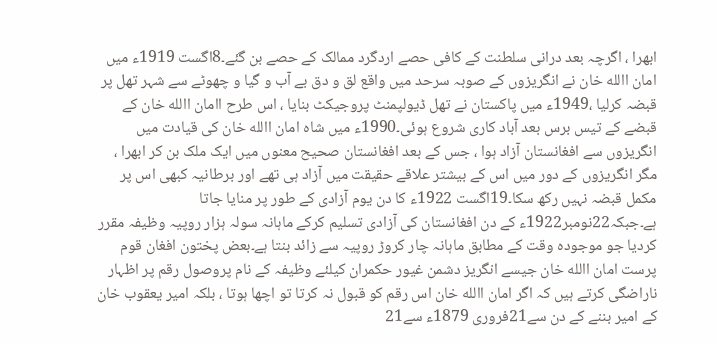ابھرا ، اگرچہ بعد درانی سلطنت کے کافی حصے اردگرد ممالک کے حصے بن گئے۔8اگست 1919ء میں امان االله خان نے انگریزوں کے صوبہ سرحد میں واقع لق و دق بے آب و گیا و چھوٹے سے شہر تھل پر قبضہ کرلیا ،1949ء میں پاکستان نے تھل ڈیولپمنٹ پروجیکٹ بنایا ، اس طرح اامان االله خان کے قبضے کے تیس برس بعد آباد کاری شروع ہوئی۔1990ء میں شاہ امان االله خان کی قیادت میں انگریزوں سے افغانستان آزاد ہوا ، جس کے بعد افغانستان صحیح معنوں میں ایک ملک بن کر ابھرا ، مگر انگریزوں کے دور میں اس کے بیشتر علاقے حقیقت میں آزاد ہی تھے اور برطانیہ کبھی اس پر مکمل قبضہ نہیں رکھ سکا۔19اگست 1922ء کا دن یوم آزادی کے طور پر منایا جاتا ہے۔جبکہ22نومبر1922ء کے دن افغانستان کی آزادی تسلیم کرکے ماہانہ سولہ ہزار روپیہ وظیفہ مقرر کردیا جو موجودہ وقت کے مطابق ماہانہ چار کروڑ روپیہ سے زائد بنتا ہے۔بعض پختون افغان قوم پرست امان االله خان جیسے انگریز دشمن غیور حکمران کیلئے وظیفہ کے نام پروصول رقم پر اظہار ناراضگی کرتے ہیں کہ اگر امان االله خان اس رقم کو قبول نہ کرتا تو اچھا ہوتا ، بلکہ امیر یعقوب خان کے امیر بننے کے دن سے21فروری 1879ء سے21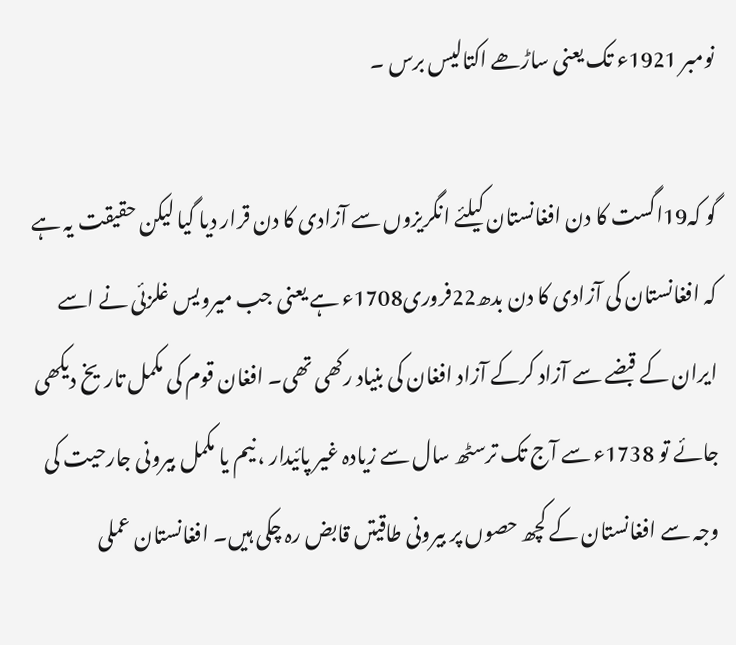نومبر 1921ء تک یعنی ساڑھے اکتالیس برس ۔

گو کہ19اگست کا دن افغانستان کیلئے انگریزوں سے آزادی کا دن قرار دیا گیا لیکن حقیقت یہ ہے کہ افغانستان کی آزادی کا دن بدھ22فروری1708ء ہے یعنی جب میرویس غلزئی نے اسے ایران کے قبضے سے آزاد کرکے آزاد افغان کی بنیاد رکھی تھی۔ افغان قوم کی مکمل تاریخ دیکھی جائے تو 1738ء سے آج تک ترسٹھ سال سے زیادہ غیر پائیدار ، نیم یا مکمل بیرونی جارحیت کی وجہ سے افغانستان کے کچھ حصوں پر بیرونی طاقیتں قابض رہ چکی ہیں۔ افغانستان عملی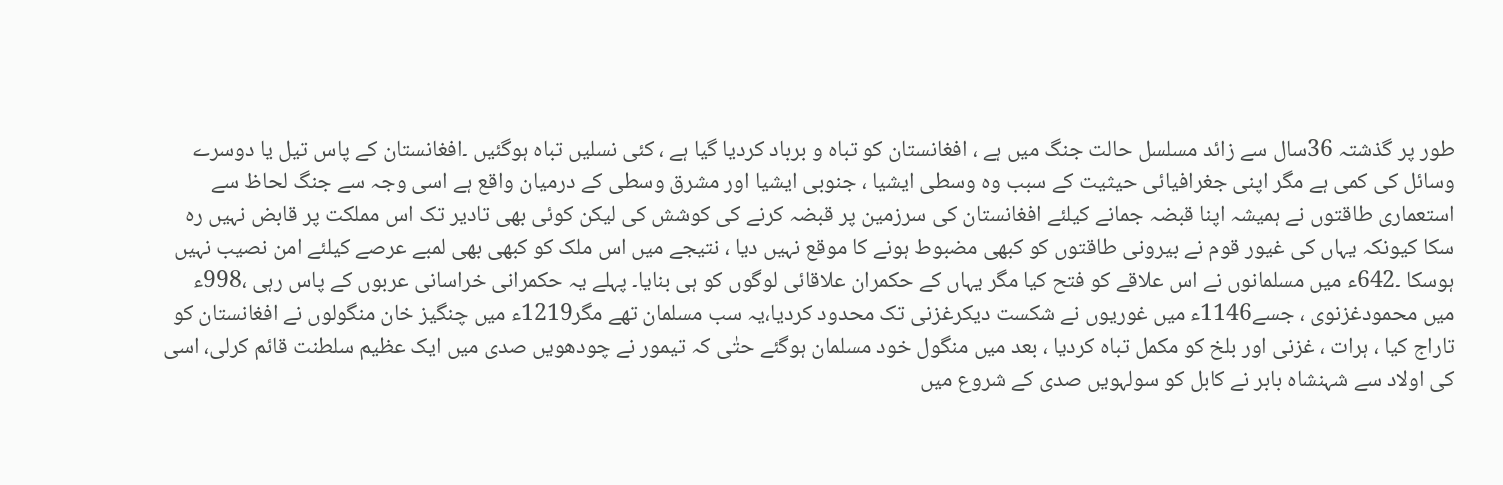طور پر گذشتہ 36سال سے زائد مسلسل حالت جنگ میں ہے ، افغانستان کو تباہ و برباد کردیا گیا ہے ، کئی نسلیں تباہ ہوگئیں ۔افغانستان کے پاس تیل یا دوسرے وسائل کی کمی ہے مگر اپنی جغرافیائی حیثیت کے سبب وہ وسطی ایشیا ، جنوبی ایشیا اور مشرق وسطی کے درمیان واقع ہے اسی وجہ سے جنگ لحاظ سے استعماری طاقتوں نے ہمیشہ اپنا قبضہ جمانے کیلئے افغانستان کی سرزمین پر قبضہ کرنے کی کوشش کی لیکن کوئی بھی تادیر تک اس مملکت پر قابض نہیں رہ سکا کیونکہ یہاں کی غیور قوم نے بیرونی طاقتوں کو کبھی مضبوط ہونے کا موقع نہیں دیا ، نتیجے میں اس ملک کو کبھی بھی لمبے عرصے کیلئے امن نصیب نہیں ہوسکا ۔642ء میں مسلمانوں نے اس علاقے کو فتح کیا مگر یہاں کے حکمران علاقائی لوگوں کو ہی بنایا۔ پہلے یہ حکمرانی خراسانی عربوں کے پاس رہی ،998ء میں محمودغزنوی ، جسے1146ء میں غوریوں نے شکست دیکرغزنی تک محدود کردیا،یہ سب مسلمان تھے مگر1219ء میں چنگیز خان منگولوں نے افغانستان کو تاراج کیا ، ہرات ، غزنی اور بلخ کو مکمل تباہ کردیا ، بعد میں منگول خود مسلمان ہوگئے حتٰی کہ تیمور نے چودھویں صدی میں ایک عظیم سلطنت قائم کرلی، اسی کی اولاد سے شہنشاہ بابر نے کابل کو سولہویں صدی کے شروع میں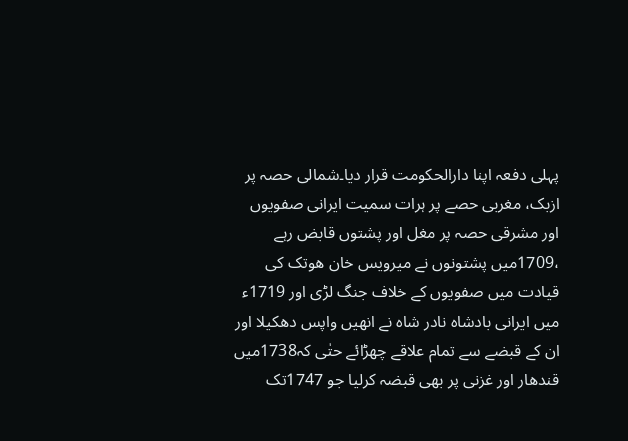پہلی دفعہ اپنا دارالحکومت قرار دیا۔شمالی حصہ پر ازبک، مغربی حصے پر ہرات سمیت ایرانی صفویوں اور مشرقی حصہ پر مغل اور پشتوں قابض رہے ،1709میں پشتونوں نے میرویس خان ھوتک کی قیادت میں صفویوں کے خلاف جنگ لڑی اور 1719ء میں ایرانی بادشاہ نادر شاہ نے انھیں واپس دھکیلا اور ان کے قبضے سے تمام علاقے چھڑائے حتٰی کہ1738میں قندھار اور غزنی پر بھی قبضہ کرلیا جو 1747تک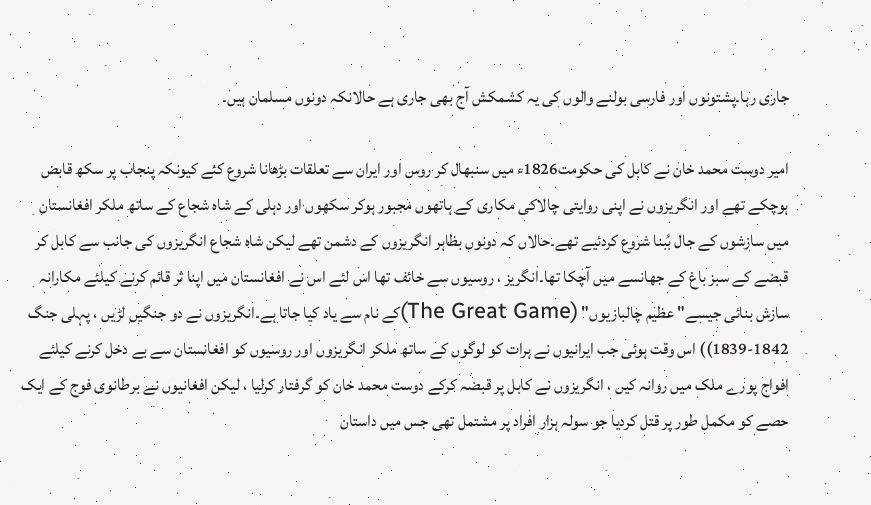جاری رہا۔پشتونوں اور فارسی بولنے والوں کی یہ کشمکش آج بھی جاری ہے حالانکہ دونوں مسلمان ہیں۔

امیر دوست محمد خان نے کابل کی حکومت1826ء میں سنبھال کر روس اور ایران سے تعلقات بڑھانا شروع کئے کیونکہ پنجاب پر سکھ قابض ہوچکے تھے اور انگریزوں نے اپنی روایتی چالاکی مکاری کے ہاتھوں مجبور ہوکر سکھوں اور دہلی کے شاہ شجاع کے ساتھ ملکر افغانستان میں سازشوں کے جال بُبنا شروع کردئیے تھے۔حالاں کہ دونوں بظاہر انگریزوں کے دشمن تھے لیکن شاہ شجاع انگریزوں کی جانب سے کابل کر قبضے کے سبز باغ کے جھانسے میں آچکا تھا۔انگریز ، روسیوں سے خائف تھا اس لئے اس نے افغانستان میں اپنا ثر قائم کرنے کیلئے مکارانہ سازش بنائی جیسے" عظیم چالبازیوں" (The Great Game)کے نام سے یاد کیا جاتا ہے۔انگریزوں نے دو جنگیں لڑیں ، پہلی جنگ 1842-1839)) اس وقت ہوئی جب ایرانیوں نے ہرات کو لوگوں کے ساتھ ملکر انگریزوں اور روسیوں کو افغانستان سے بے دخل کرنے کیلئے افواج پورے ملک میں روانہ کیں ، انگریزوں نے کابل پر قبضہ کرکے دوست محمد خان کو گرفتار کرلیا ، لیکن افغانیوں نے برطانوی فوج کے ایک حصے کو مکمل طور پر قتل کردیا جو سولہ ہزار افراد پر مشتمل تھی جس میں داستان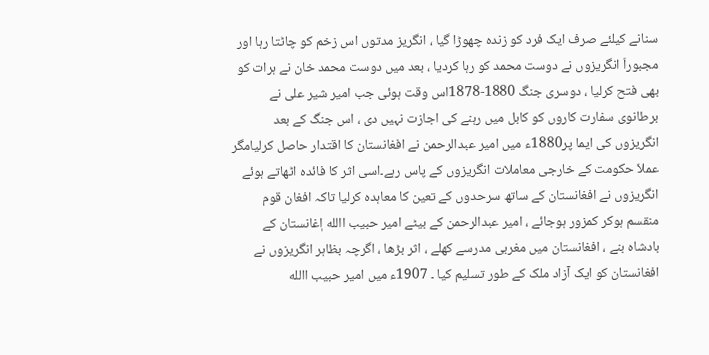سنانے کیلئے صرف ایک فرد کو زندہ چھوڑا گیا ، انگریز مدتوں اس زخم کو چاٹتا رہا اور مجبوراَ انگریزوں نے دوست محمد کو رہا کردیا ، بعد میں دوست محمد خان نے ہرات کو بھی فتح کرلیا ، دوسری جنگ 1880-1878اس وقت ہوئی جب امیر شیر علی نے برطانوی سفارت کاروں کو کابل میں رہنے کی اجازت نہیں دی ، اس جنگ کے بعد انگریزوں کی ایما پر1880ء میں امیر عبدالرحمن نے افغانستان کا اقتدار حاصل کرلیامگر عملاَ حکومت کے خارجی معاملات انگریزوں کے پاس رہے۔اسی اثر کا فائدہ اٹھاتے ہوئے انگریزوں نے افغانستان کے ساتھ سرحدوں کے تعین کا معاہدہ کرلیا تاکہ افغان قوم منقسم ہوکر کمزور ہوجائے ، امیر عبدالرحمن کے بیٹے امیر حبیب االله اٖغانستان کے بادشاہ بنے ، افغانستان میں مغربی مدرسے کھلے ، اثر بڑھا ، اگرچہ بظاہر انگریزوں نے افغانستان کو ایک آزاد ملک کے طور تسلیم کیا ۔ 1907ء میں امیر حبیب االله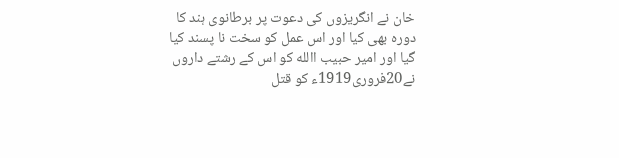خان نے انگریزوں کی دعوت پر برطانوی ہند کا دورہ بھی کیا اور اس عمل کو سخت نا پسند کیا گیا اور امیر حبیب االله کو اس کے رشتے داروں نے20فروری1919ء کو قتل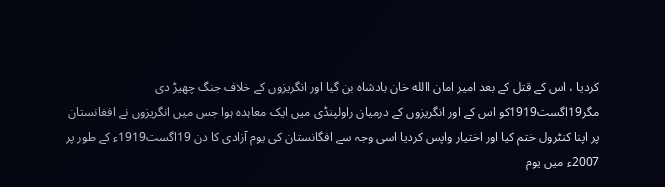کردیا ، اس کے قتل کے بعد امیر امان االله خان بادشاہ بن گیا اور انگریزوں کے خلاف جنگ چھیڑ دی مگر19اگست1919کو اس کے اور انگریزوں کے درمیان راولپنڈی میں ایک معاہدہ ہوا جس میں انگریزوں نے افغانستان پر اپنا کنٹرول ختم کیا اور اختیار واپس کردیا اسی وجہ سے افگانستان کی یوم آزادی کا دن 19اگست1919ء کے طور پر 2007ء میں یوم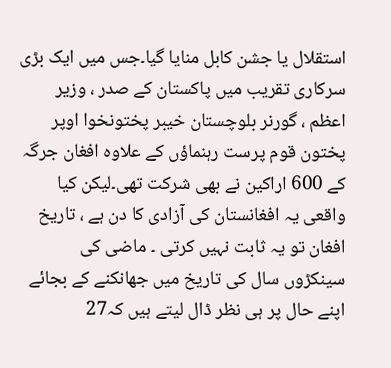استقلال یا جشن کابل منایا گیا۔جس میں ایک بڑی سرکاری تقریب میں پاکستان کے صدر ، وزیر اعظم ، گورنر بلوچستان خیبر پختونخوا اوپر پختون قوم پرست رہنماؤں کے علاوہ افغان جرگہ کے 600 اراکین نے بھی شرکت تھی۔لیکن کیا واقعی یہ افغانستان کی آزادی کا دن ہے ، تاریخ افغان تو یہ ثابت نہیں کرتی ۔ ماضی کی سینکڑوں سال کی تاریخ میں جھانکنے کے بجائے اپنے حال پر ہی نظر ڈال لیتے ہیں کہ27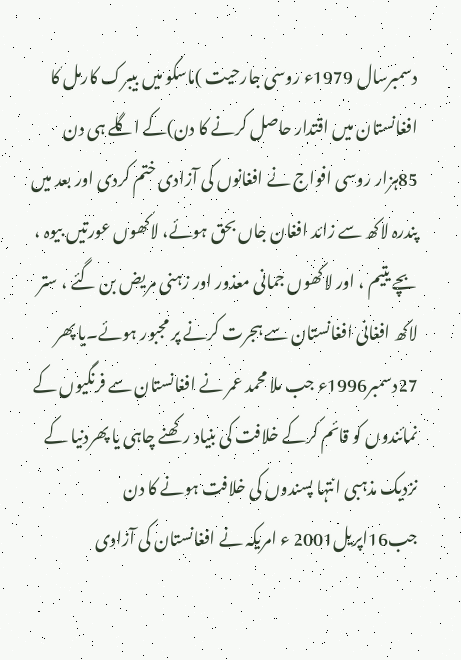دسمبرسال 1979ء روسی جارحیت )ماسکو میں بیبرک کارمل کا افغانستان میں اقتدار حاصل کرنے کا دن)کے اگلے ہی دن 85ہزار روسی افواج نے افغانوں کی آزادی ختم کردی اور بعد میں پندرہ لاکھ سے زائد افغان جاں بحق ہوئے، لاکھوں عورتیں بیوہ ، بچے یتیم ، اور لاکھوں جمانی معذور اور زہنی مریض بن گئے ، ستر لاکھ افغانی افغانستان سے ہجرت کرنے پر مجبور ہوئے۔یا پھر 27دسمبر1996ء جب ملا محمد عمر نے افغانستان سے فرنگیوں کے نمائندوں کو قائم کرکے خلافت کی بنیاد رکھنے چاہی یا پھردنیا کے نزدیک مذہبی انتہا پسندوں کی خلافت ہونے کا دن جب16اپریل2001 ء امریکہ نے افغانستان کی آزادی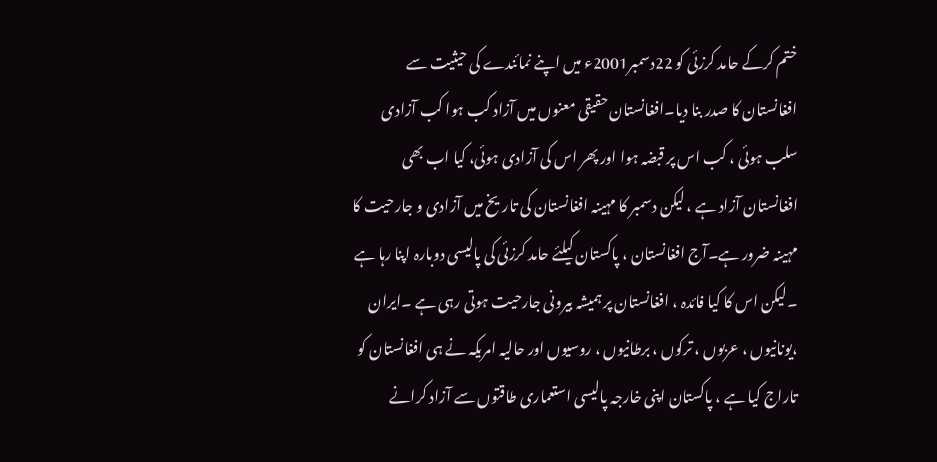ختم کرکے حامد کرزئی کو 22دسمبر2001ء میں اپنے نمائندے کی حیثیت سے افغانستان کا صدر بنا دیا۔افغانستان حقیقی معنوں میں آزاد کب ہوا کب آزادی سلب ہوئی ، کب اس پر قبضہ ہوا اور پھر اس کی آزادی ہوئی، کیا اب بھی افغانستان آزاد ہے ، لیکن دسمبر کا مہینہ افغانستان کی تاریخ میں آزادی و جارحیت کا مہینہ ضرور ہے۔آج افغانستان ، پاکستان کیلئے حامد کرزئی کی پالیسی دوبارہ اپنا رہا ہے ۔لیکن اس کا کیا فائدہ ، افغانستان پر ہمیشہ بیرونی جارحیت ہوتی رہی ہے ۔ایران ،یونانیوں ، عربوں ، ترکوں ، برطانیوں ، روسیوں اور حالیہ امریکہ نے ہی افغانستان کو تاراج کیا ہے ، پاکستان اپنی خارجہ پالیسی استعماری طاقتوں سے آزاد کرانے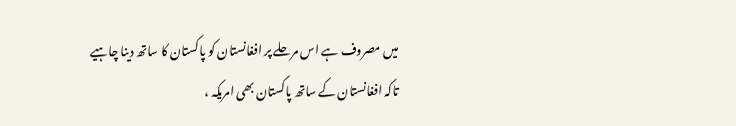میں مصروف ہے اس مرحلے پر افغانستان کو پاکستان کا ساتھ دینا چاہیے تاکہ افغانستان کے ساتھ پاکستان بھی امریکہ ،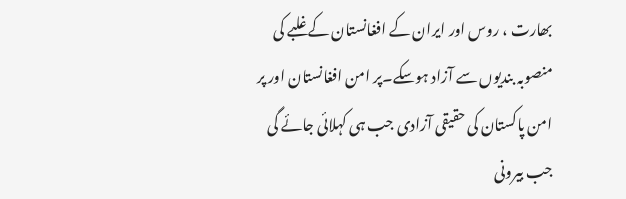بھارت ، روس اور ایران کے افغانستان کے غلبے کی منصوبہ بندیوں سے آزاد ہوسکے۔پر امن افغانستان اور پر امن پاکستان کی حقیقی آزادی جب ہی کہلائی جائے گی جب بیرونی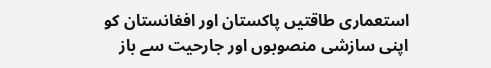استعماری طاقتیں پاکستان اور افغانستان کو اپنی سازشی منصوبوں اور جارحیت سے باز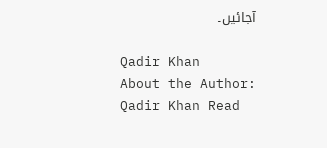آجائیں۔

Qadir Khan
About the Author: Qadir Khan Read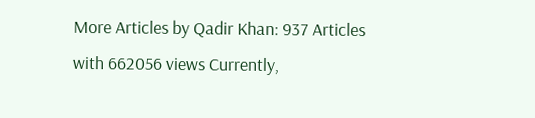More Articles by Qadir Khan: 937 Articles with 662056 views Currently,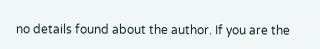no details found about the author. If you are the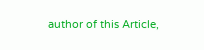author of this Article,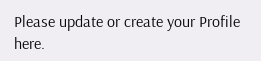Please update or create your Profile here.